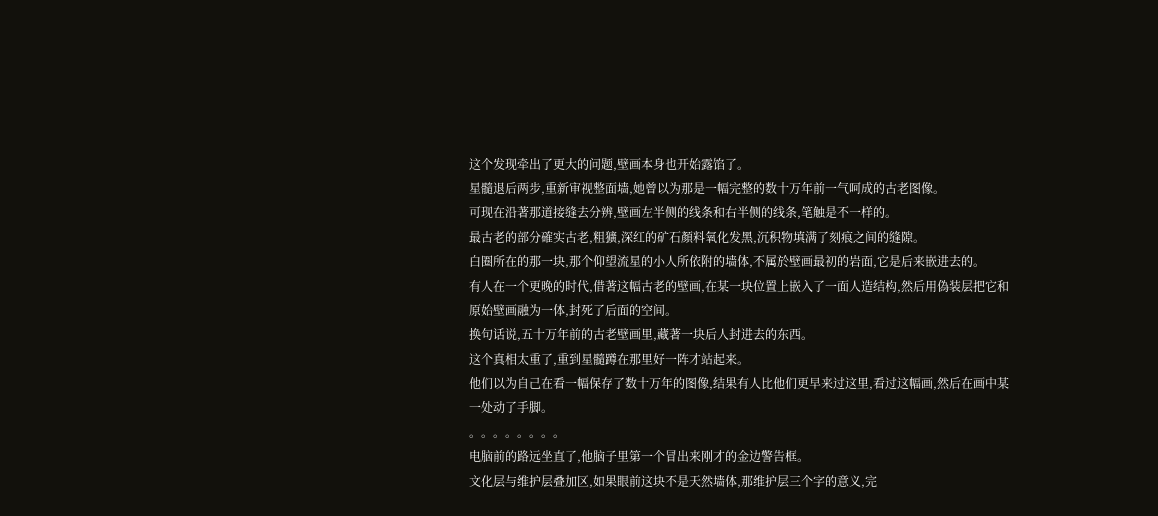这个发现牵出了更大的问题,壁画本身也开始露馅了。
星髓退后两步,重新审视整面墙,她曾以为那是一幅完整的数十万年前一气呵成的古老图像。
可现在沿著那道接缝去分辨,壁画左半侧的线条和右半侧的线条,笔触是不一样的。
最古老的部分確实古老,粗獷,深红的矿石顏料氧化发黑,沉积物填满了刻痕之间的缝隙。
白圈所在的那一块,那个仰望流星的小人所依附的墙体,不属於壁画最初的岩面,它是后来嵌进去的。
有人在一个更晚的时代,借著这幅古老的壁画,在某一块位置上嵌入了一面人造结构,然后用偽装层把它和原始壁画融为一体,封死了后面的空间。
换句话说,五十万年前的古老壁画里,藏著一块后人封进去的东西。
这个真相太重了,重到星髓蹲在那里好一阵才站起来。
他们以为自己在看一幅保存了数十万年的图像,结果有人比他们更早来过这里,看过这幅画,然后在画中某一处动了手脚。
。。。。。。。。
电脑前的路远坐直了,他脑子里第一个冒出来刚才的金边警告框。
文化层与维护层叠加区,如果眼前这块不是天然墙体,那维护层三个字的意义,完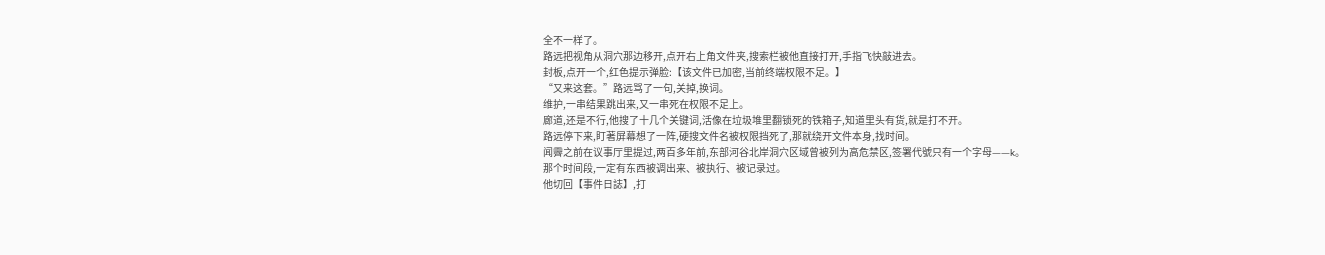全不一样了。
路远把视角从洞穴那边移开,点开右上角文件夹,搜索栏被他直接打开,手指飞快敲进去。
封板,点开一个,红色提示弹脸:【该文件已加密,当前终端权限不足。】
“又来这套。”路远骂了一句,关掉,换词。
维护,一串结果跳出来,又一串死在权限不足上。
廊道,还是不行,他搜了十几个关键词,活像在垃圾堆里翻锁死的铁箱子,知道里头有货,就是打不开。
路远停下来,盯著屏幕想了一阵,硬搜文件名被权限挡死了,那就绕开文件本身,找时间。
闻霽之前在议事厅里提过,两百多年前,东部河谷北岸洞穴区域曾被列为高危禁区,签署代號只有一个字母——k。
那个时间段,一定有东西被调出来、被执行、被记录过。
他切回【事件日誌】,打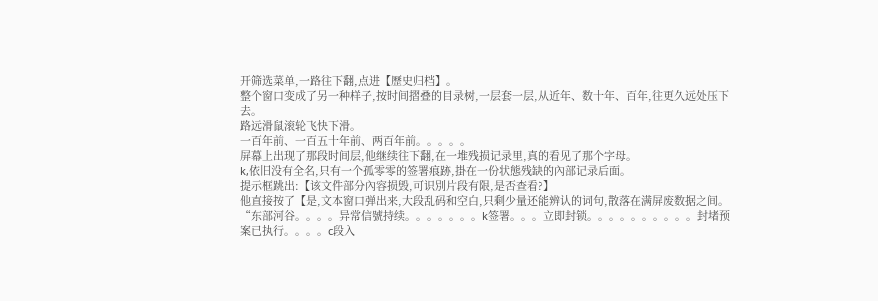开筛选菜单,一路往下翻,点进【歷史归档】。
整个窗口变成了另一种样子,按时间摺叠的目录树,一层套一层,从近年、数十年、百年,往更久远处压下去。
路远滑鼠滚轮飞快下滑。
一百年前、一百五十年前、两百年前。。。。。
屏幕上出现了那段时间层,他继续往下翻,在一堆残损记录里,真的看见了那个字母。
k,依旧没有全名,只有一个孤零零的签署痕跡,掛在一份状態残缺的內部记录后面。
提示框跳出:【该文件部分內容损毁,可识別片段有限,是否查看?】
他直接按了【是,文本窗口弹出来,大段乱码和空白,只剩少量还能辨认的词句,散落在满屏废数据之间。
“东部河谷。。。。异常信號持续。。。。。。。k签署。。。立即封锁。。。。。。。。。。封堵预案已执行。。。。c段入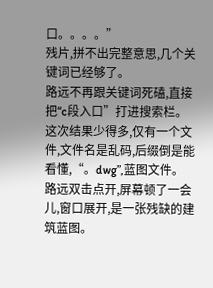口。。。。”
残片,拼不出完整意思,几个关键词已经够了。
路远不再跟关键词死磕,直接把“c段入口”打进搜索栏。
这次结果少得多,仅有一个文件,文件名是乱码,后缀倒是能看懂,“。dwg”,蓝图文件。
路远双击点开,屏幕顿了一会儿,窗口展开,是一张残缺的建筑蓝图。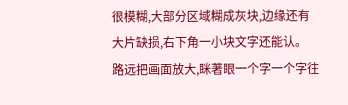很模糊,大部分区域糊成灰块,边缘还有大片缺损,右下角一小块文字还能认。
路远把画面放大,眯著眼一个字一个字往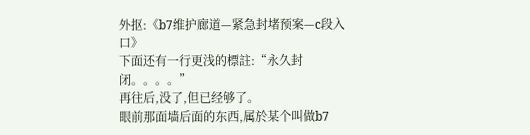外抠:《b7维护廊道—紧急封堵预案—c段入口》
下面还有一行更浅的標註:“永久封闭。。。。”
再往后,没了,但已经够了。
眼前那面墙后面的东西,属於某个叫做b7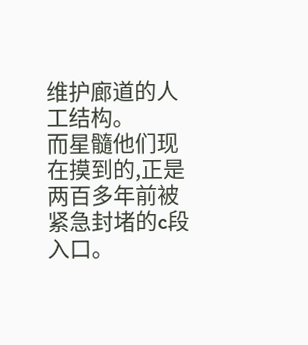维护廊道的人工结构。
而星髓他们现在摸到的,正是两百多年前被紧急封堵的c段入口。